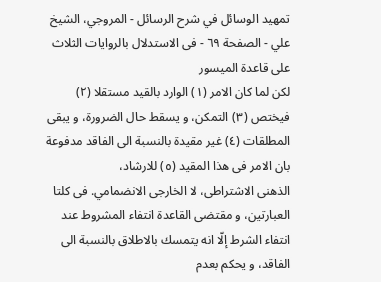تمهيد الوسائل في شرح الرسائل - المروجي، الشيخ علي - الصفحة ٦٩ - فى الاستدلال بالروايات الثلاث على قاعدة الميسور
لكن لما كان الامر (١) الوارد بالقيد مستقلا (٢) فيختص (٣) التمكن، و يسقط حال الضرورة، و يبقى المطلقات (٤) غير مقيدة بالنسبة الى الفاقد مدفوعة بان الامر فى هذا المقيد (٥) للارشاد،
الذهنى الاشتراطى، لا الخارجى الانضمامي. فى كلتا العبارتين، و مقتضى القاعدة انتفاء المشروط عند انتفاء الشرط إلّا انه يتمسك بالاطلاق بالنسبة الى الفاقد، و يحكم بعدم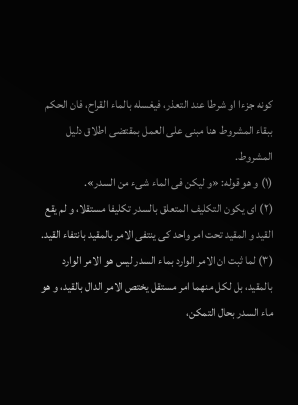كونه جزءا او شرطا عند التعذر، فيغسله بالماء القراح، فان الحكم ببقاء المشروط هنا مبنى على العمل بمقتضى اطلاق دليل المشروط.
(١) و هو قوله: «و ليكن فى الماء شىء من السدر».
(٢) اى يكون التكليف المتعلق بالسدر تكليفا مستقلا، و لم يقع القيد و المقيد تحت امر واحد كى ينتفى الامر بالمقيد بانتفاء القيد.
(٣) لما ثبت ان الامر الوارد بماء السدر ليس هو الامر الوارد بالمقيد، بل لكل منهما امر مستقل يختص الامر الدال بالقيد، و هو ماء السدر بحال التمكن،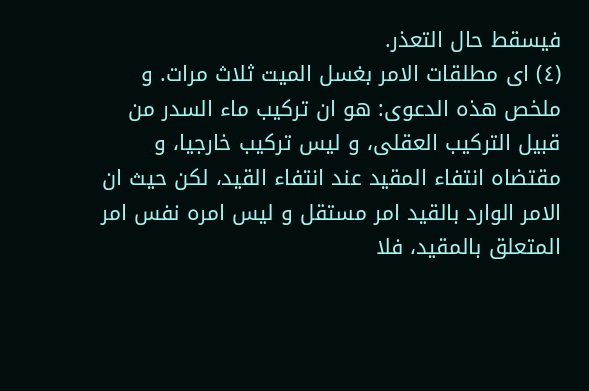فيسقط حال التعذر.
(٤) اى مطلقات الامر بغسل الميت ثلاث مرات. و ملخص هذه الدعوى: هو ان تركيب ماء السدر من قبيل التركيب العقلى، و ليس تركيب خارجيا، و مقتضاه انتفاء المقيد عند انتفاء القيد، لكن حيث ان الامر الوارد بالقيد امر مستقل و ليس امره نفس امر المتعلق بالمقيد، فلا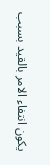يكون انتفاء الامر بالقيد بسبب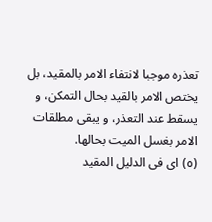تعذره موجبا لانتفاء الامر بالمقيد، بل يختص الامر بالقيد بحال التمكن، و يسقط عند التعذر، و يبقى مطلقات الامر بغسل الميت بحالها.
(٥) اى فى الدليل المقيد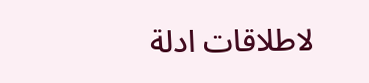لاطلاقات ادلة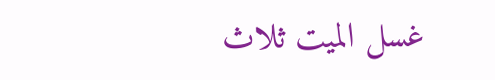غسل الميت ثلاث